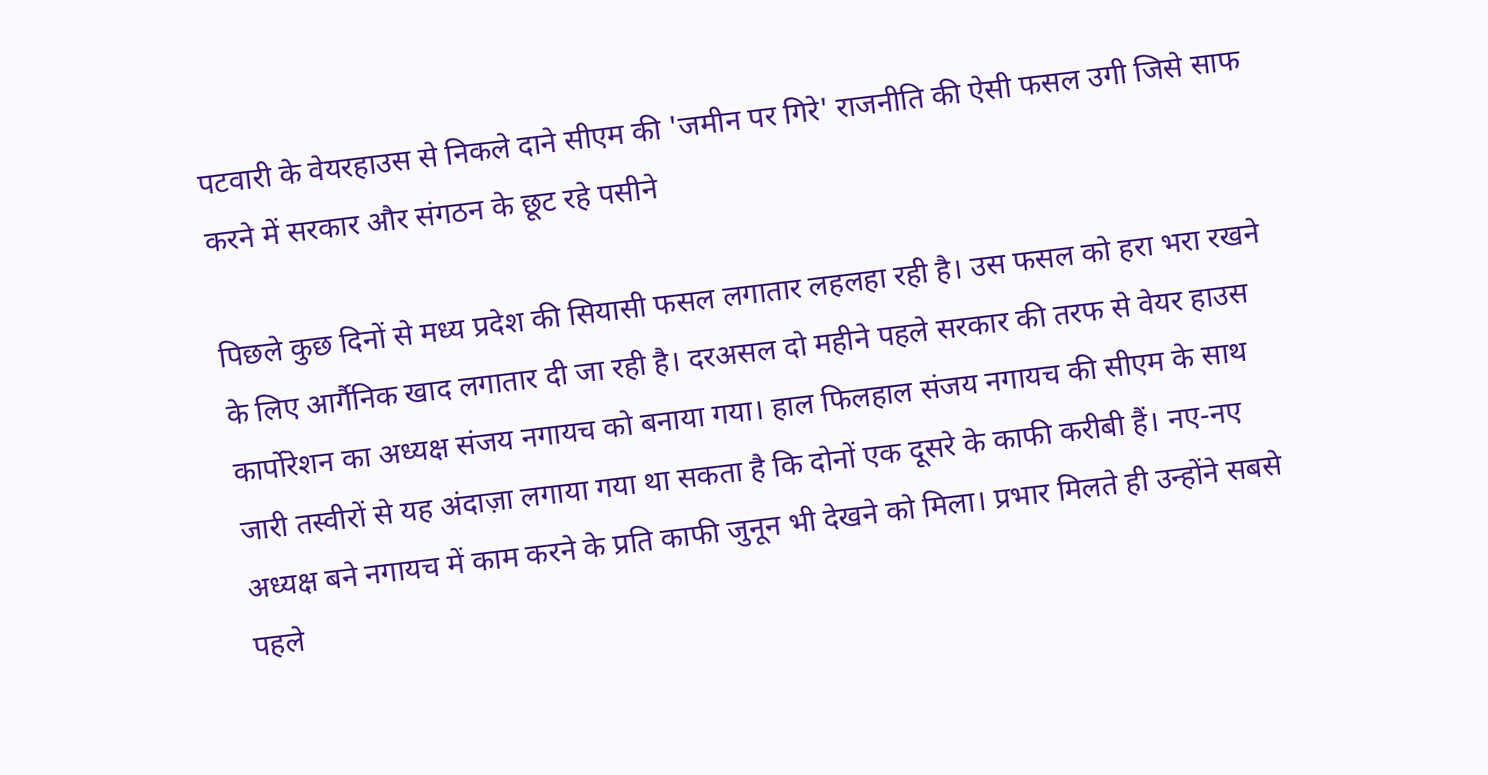पटवारी के वेयरहाउस से निकले दाने सीएम की 'जमीन पर गिरे' राजनीति की ऐसी फसल उगी जिसे साफ करने में सरकार और संगठन के छूट रहे पसीने

पिछले कुछ दिनों से मध्य प्रदेश की सियासी फसल लगातार लहलहा रही है। उस फसल को हरा भरा रखने के लिए आर्गैनिक खाद लगातार दी जा रही है। दरअसल दो महीने पहले सरकार की तरफ से वेयर हाउस कार्पोरेशन का अध्यक्ष संजय नगायच को बनाया गया। हाल फिलहाल संजय नगायच की सीएम के साथ जारी तस्वीरों से यह अंदाज़ा लगाया गया था सकता है कि दोनों एक दूसरे के काफी करीबी हैं। नए-नए अध्यक्ष बने नगायच में काम करने के प्रति काफी जुनून भी देखने को मिला। प्रभार मिलते ही उन्होंने सबसे पहले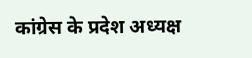कांग्रेस के प्रदेश अध्यक्ष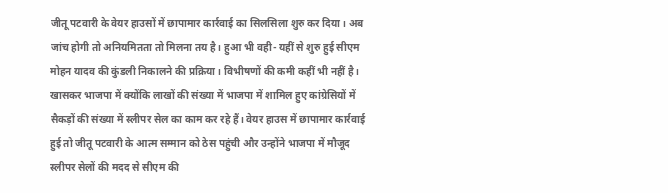जीतू पटवारी के वेयर हाउसों में छापामार कार्रवाई का सिलसिला शुरु कर दिया। अब जांच होगी तो अनियमितता तो मिलना तय है। हुआ भी वही- यहीं से शुरु हुई सीएम मोहन यादव की कुंडली निकालने की प्रक्रिया। विभीषणों की कमी कहीं भी नहीं है। खासकर भाजपा में क्योंकि लाखों की संख्या में भाजपा में शामिल हुए कांग्रेसियों में सैकड़ों की संख्या में स्लीपर सेल का काम कर रहे हैं। वेयर हाउस में छापामार कार्रवाई हुई तो जीतू पटवारी के आत्म सम्मान को ठेस पहुंची और उन्होंने भाजपा में मौजूद स्लीपर सेलों की मदद से सीएम की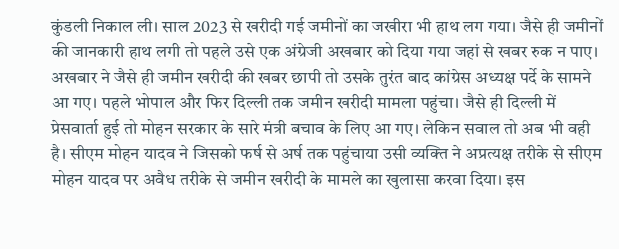कुंडली निकाल ली। साल 2023 से खरीदी गई जमीनों का जखीरा भी हाथ लग गया। जैसे ही जमीनों की जानकारी हाथ लगी तो पहले उसे एक अंग्रेजी अखबार को दिया गया जहां से खबर रुक न पाए। अखबार ने जैसे ही जमीन खरीदी की खबर छापी तो उसके तुरंत बाद कांग्रेस अध्यक्ष पर्दे के सामने आ गए। पहले भोपाल और फिर दिल्ली तक जमीन खरीदी मामला पहुंचा। जैसे ही दिल्ली में प्रेसवार्ता हुई तो मोहन सरकार के सारे मंत्री बचाव के लिए आ गए। लेकिन सवाल तो अब भी वही है। सीएम मोहन यादव ने जिसको फर्ष से अर्ष तक पहुंचाया उसी व्यक्ति ने अप्रत्यक्ष तरीके से सीएम मोहन यादव पर अवैध तरीके से जमीन खरीदी के मामले का खुलासा करवा दिया। इस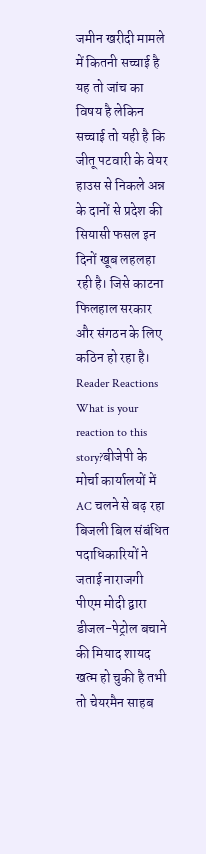जमीन खरीदी मामले में कितनी सच्चाई है यह तो जांच का विषय है लेकिन सच्चाई तो यही है कि जीतू पटवारी के वेयर हाउस से निकले अन्न के दानों से प्रदेश की सियासी फसल इन दिनों खूब लहलहा रही है। जिसे काटना फिलहाल सरकार और संगठन के लिए कठिन हो रहा है।
Reader Reactions
What is your reaction to this story?बीजेपी के मोर्चा कार्यालयों में AC चलने से बढ़ रहा बिजली बिल संबंधित पदाधिकारियों ने जताई नाराजगी
पीएम मोदी द्वारा डीजल-पेट्रोल बचाने की मियाद शायद खत्म हो चुकी है तभी तो चेयरमैन साहब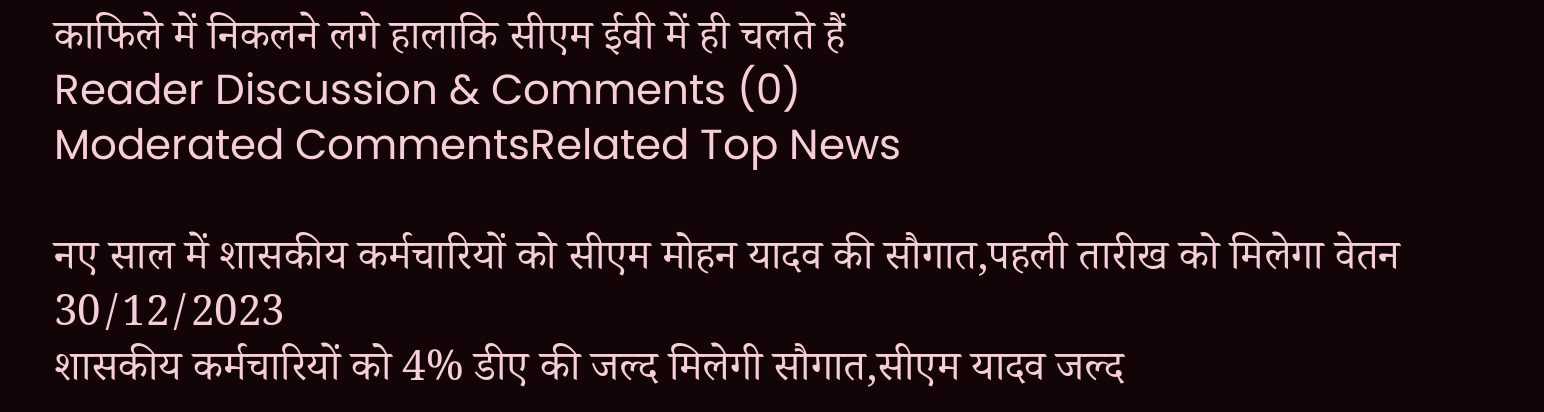काफिले में निकलने लगे हालाकि सीएम ईवी में ही चलते हैं
Reader Discussion & Comments (0)
Moderated CommentsRelated Top News

नए साल में शासकीय कर्मचारियों को सीएम मोहन यादव की सौगात,पहली तारीख को मिलेगा वेतन
30/12/2023
शासकीय कर्मचारियों को 4% डीए की जल्द मिलेगी सौगात,सीएम यादव जल्द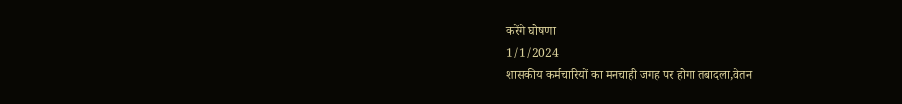करेंगे घोषणा
1/1/2024
शासकीय कर्मचारियों का मनचाही जगह पर होगा तबादला,वेतन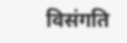विसंगति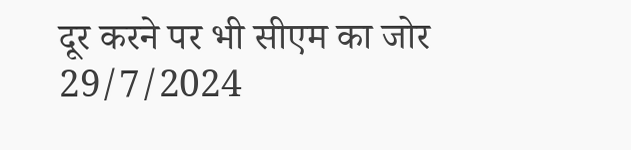दूर करने पर भी सीएम का जोर
29/7/2024